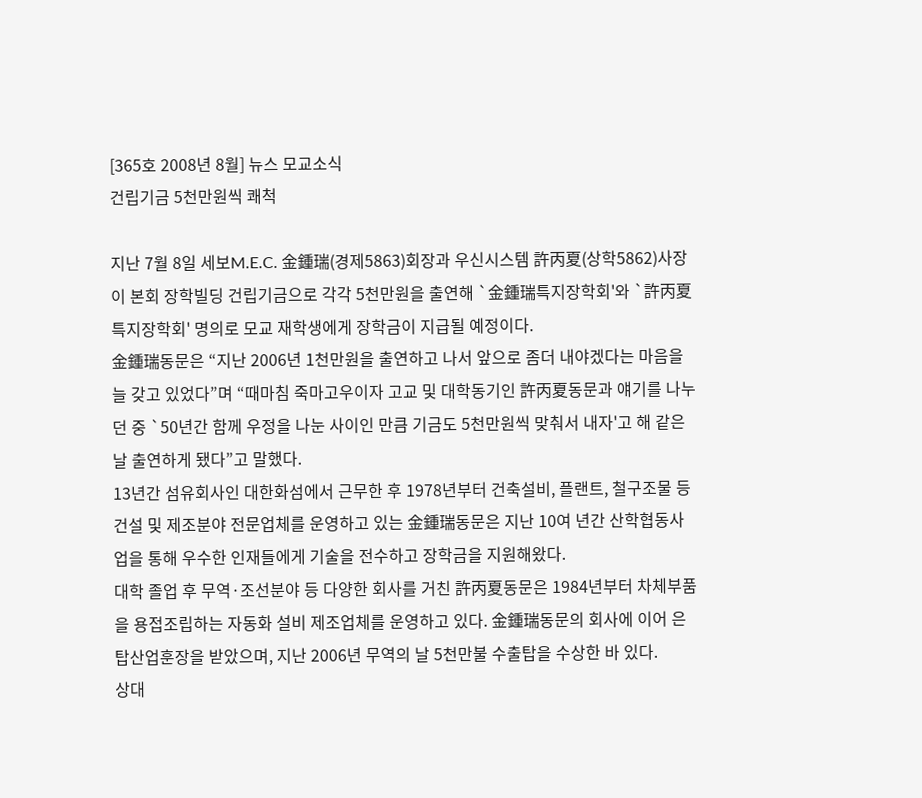[365호 2008년 8월] 뉴스 모교소식
건립기금 5천만원씩 쾌척

지난 7월 8일 세보M.E.C. 金鍾瑞(경제5863)회장과 우신시스템 許丙夏(상학5862)사장이 본회 장학빌딩 건립기금으로 각각 5천만원을 출연해 `金鍾瑞특지장학회'와 `許丙夏특지장학회' 명의로 모교 재학생에게 장학금이 지급될 예정이다.
金鍾瑞동문은 “지난 2006년 1천만원을 출연하고 나서 앞으로 좀더 내야겠다는 마음을 늘 갖고 있었다”며 “때마침 죽마고우이자 고교 및 대학동기인 許丙夏동문과 얘기를 나누던 중 `50년간 함께 우정을 나눈 사이인 만큼 기금도 5천만원씩 맞춰서 내자'고 해 같은 날 출연하게 됐다”고 말했다.
13년간 섬유회사인 대한화섬에서 근무한 후 1978년부터 건축설비, 플랜트, 철구조물 등 건설 및 제조분야 전문업체를 운영하고 있는 金鍾瑞동문은 지난 10여 년간 산학협동사업을 통해 우수한 인재들에게 기술을 전수하고 장학금을 지원해왔다.
대학 졸업 후 무역·조선분야 등 다양한 회사를 거친 許丙夏동문은 1984년부터 차체부품을 용접조립하는 자동화 설비 제조업체를 운영하고 있다. 金鍾瑞동문의 회사에 이어 은탑산업훈장을 받았으며, 지난 2006년 무역의 날 5천만불 수출탑을 수상한 바 있다.
상대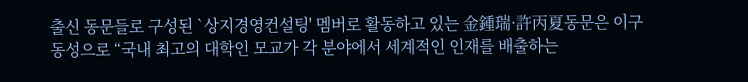출신 동문들로 구성된 `상지경영컨설팅' 멤버로 활동하고 있는 金鍾瑞·許丙夏동문은 이구동성으로 “국내 최고의 대학인 모교가 각 분야에서 세계적인 인재를 배출하는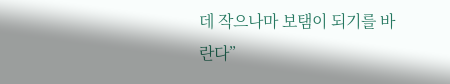데 작으나마 보탬이 되기를 바란다”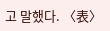고 말했다. 〈表〉